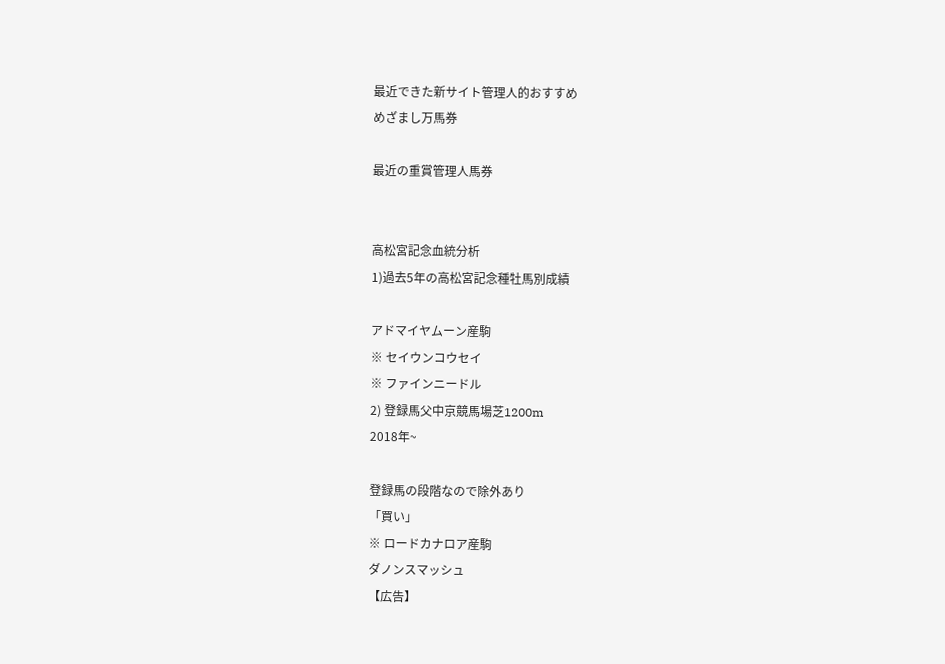最近できた新サイト管理人的おすすめ
めざまし万馬券

最近の重賞管理人馬券


高松宮記念血統分析
1)過去5年の高松宮記念種牡馬別成績

アドマイヤムーン産駒
※ セイウンコウセイ
※ ファインニードル
2) 登録馬父中京競馬場芝1200m
2018年~

登録馬の段階なので除外あり
「買い」
※ ロードカナロア産駒
ダノンスマッシュ
【広告】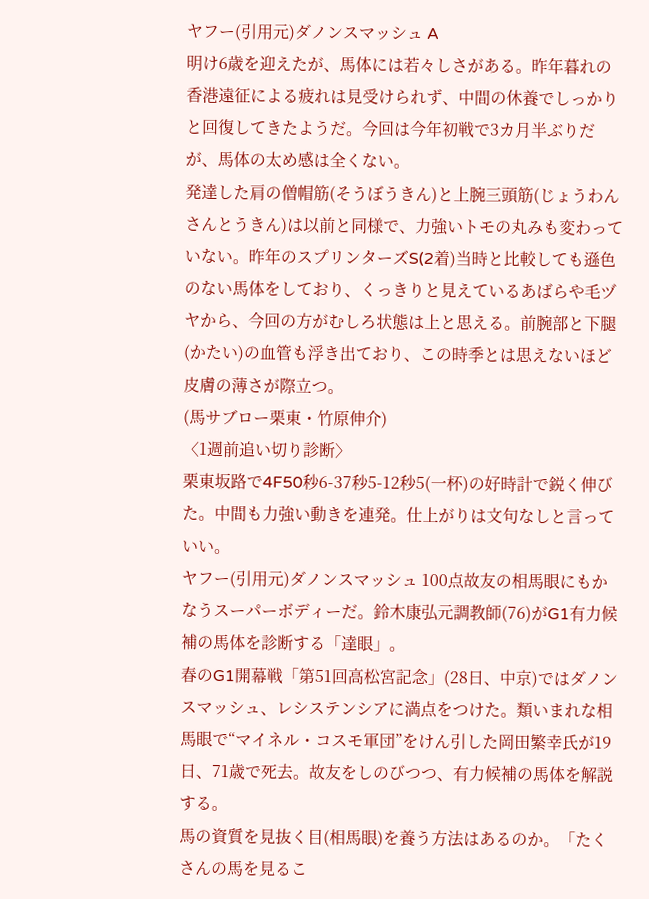ヤフー(引用元)ダノンスマッシュ A
明け6歳を迎えたが、馬体には若々しさがある。昨年暮れの香港遠征による疲れは見受けられず、中間の休養でしっかりと回復してきたようだ。今回は今年初戦で3カ月半ぶりだが、馬体の太め感は全くない。
発達した肩の僧帽筋(そうぼうきん)と上腕三頭筋(じょうわんさんとうきん)は以前と同様で、力強いトモの丸みも変わっていない。昨年のスプリンターズS(2着)当時と比較しても遜色のない馬体をしており、くっきりと見えているあばらや毛ヅヤから、今回の方がむしろ状態は上と思える。前腕部と下腿(かたい)の血管も浮き出ており、この時季とは思えないほど皮膚の薄さが際立つ。
(馬サブロー栗東・竹原伸介)
〈1週前追い切り診断〉
栗東坂路で4F50秒6-37秒5-12秒5(一杯)の好時計で鋭く伸びた。中間も力強い動きを連発。仕上がりは文句なしと言っていい。
ヤフー(引用元)ダノンスマッシュ 100点故友の相馬眼にもかなうスーパーボディーだ。鈴木康弘元調教師(76)がG1有力候補の馬体を診断する「達眼」。
春のG1開幕戦「第51回高松宮記念」(28日、中京)ではダノンスマッシュ、レシステンシアに満点をつけた。類いまれな相馬眼で“マイネル・コスモ軍団”をけん引した岡田繁幸氏が19日、71歳で死去。故友をしのびつつ、有力候補の馬体を解説する。
馬の資質を見抜く目(相馬眼)を養う方法はあるのか。「たくさんの馬を見るこ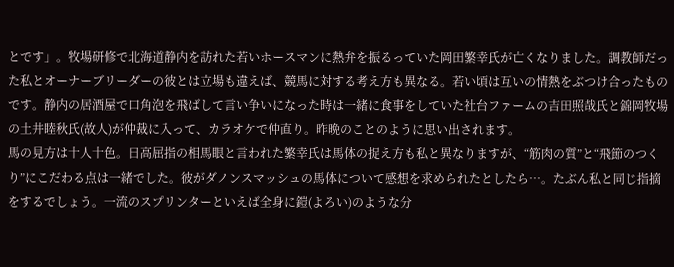とです」。牧場研修で北海道静内を訪れた若いホースマンに熱弁を振るっていた岡田繁幸氏が亡くなりました。調教師だった私とオーナーブリーダーの彼とは立場も違えば、競馬に対する考え方も異なる。若い頃は互いの情熱をぶつけ合ったものです。静内の居酒屋で口角泡を飛ばして言い争いになった時は一緒に食事をしていた社台ファームの吉田照哉氏と錦岡牧場の土井睦秋氏(故人)が仲裁に入って、カラオケで仲直り。昨晩のことのように思い出されます。
馬の見方は十人十色。日高屈指の相馬眼と言われた繁幸氏は馬体の捉え方も私と異なりますが、“筋肉の質”と“飛節のつくり”にこだわる点は一緒でした。彼がダノンスマッシュの馬体について感想を求められたとしたら…。たぶん私と同じ指摘をするでしょう。一流のスプリンターといえば全身に鎧(よろい)のような分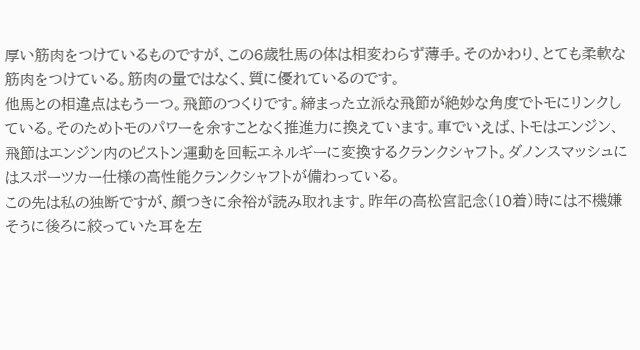厚い筋肉をつけているものですが、この6歳牡馬の体は相変わらず薄手。そのかわり、とても柔軟な筋肉をつけている。筋肉の量ではなく、質に優れているのです。
他馬との相違点はもう一つ。飛節のつくりです。締まった立派な飛節が絶妙な角度でトモにリンクしている。そのためトモのパワーを余すことなく推進力に換えています。車でいえば、トモはエンジン、飛節はエンジン内のピストン運動を回転エネルギーに変換するクランクシャフト。ダノンスマッシュにはスポーツカー仕様の高性能クランクシャフトが備わっている。
この先は私の独断ですが、顔つきに余裕が読み取れます。昨年の高松宮記念(10着)時には不機嫌そうに後ろに絞っていた耳を左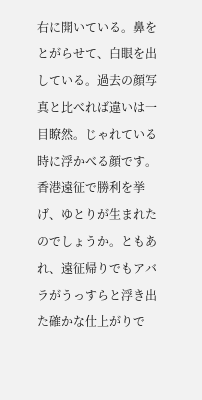右に開いている。鼻をとがらせて、白眼を出している。過去の顔写真と比べれば違いは一目瞭然。じゃれている時に浮かべる顔です。香港遠征で勝利を挙げ、ゆとりが生まれたのでしょうか。ともあれ、遠征帰りでもアバラがうっすらと浮き出た確かな仕上がりで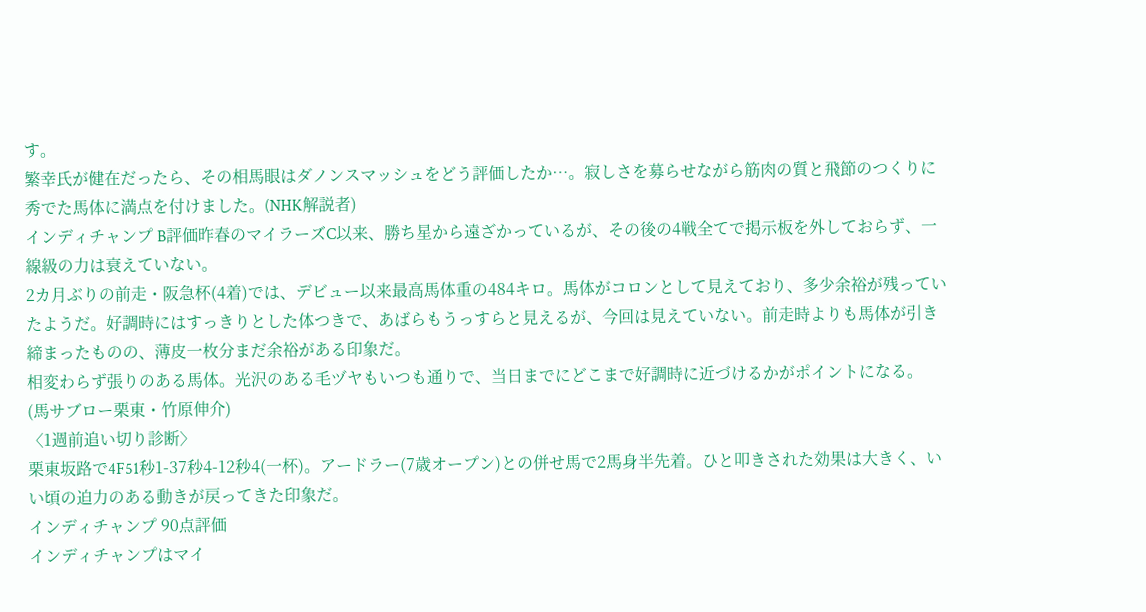す。
繁幸氏が健在だったら、その相馬眼はダノンスマッシュをどう評価したか…。寂しさを募らせながら筋肉の質と飛節のつくりに秀でた馬体に満点を付けました。(NHK解説者)
インディチャンプ B評価昨春のマイラーズC以来、勝ち星から遠ざかっているが、その後の4戦全てで掲示板を外しておらず、一線級の力は衰えていない。
2カ月ぶりの前走・阪急杯(4着)では、デビュー以来最高馬体重の484キロ。馬体がコロンとして見えており、多少余裕が残っていたようだ。好調時にはすっきりとした体つきで、あばらもうっすらと見えるが、今回は見えていない。前走時よりも馬体が引き締まったものの、薄皮一枚分まだ余裕がある印象だ。
相変わらず張りのある馬体。光沢のある毛ヅヤもいつも通りで、当日までにどこまで好調時に近づけるかがポイントになる。
(馬サブロー栗東・竹原伸介)
〈1週前追い切り診断〉
栗東坂路で4F51秒1-37秒4-12秒4(一杯)。アードラー(7歳オープン)との併せ馬で2馬身半先着。ひと叩きされた効果は大きく、いい頃の迫力のある動きが戻ってきた印象だ。
インディチャンプ 90点評価
インディチャンプはマイ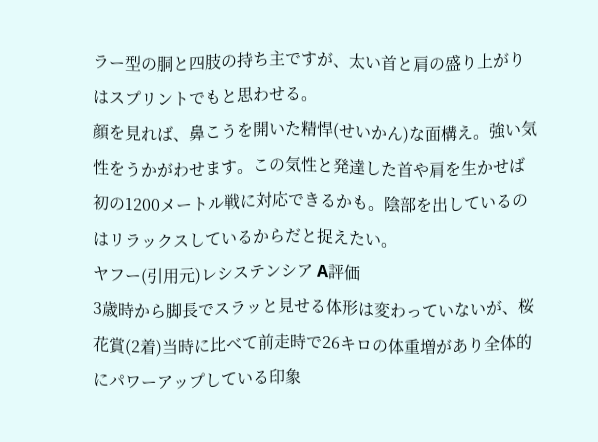ラー型の胴と四肢の持ち主ですが、太い首と肩の盛り上がりはスプリントでもと思わせる。
顔を見れば、鼻こうを開いた精悍(せいかん)な面構え。強い気性をうかがわせます。この気性と発達した首や肩を生かせば初の1200メートル戦に対応できるかも。陰部を出しているのはリラックスしているからだと捉えたい。
ヤフー(引用元)レシステンシア A評価
3歳時から脚長でスラッと見せる体形は変わっていないが、桜花賞(2着)当時に比べて前走時で26キロの体重増があり全体的にパワーアップしている印象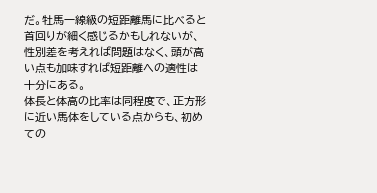だ。牡馬一線級の短距離馬に比べると首回りが細く感じるかもしれないが、性別差を考えれば問題はなく、頭が高い点も加味すれば短距離への適性は十分にある。
体長と体高の比率は同程度で、正方形に近い馬体をしている点からも、初めての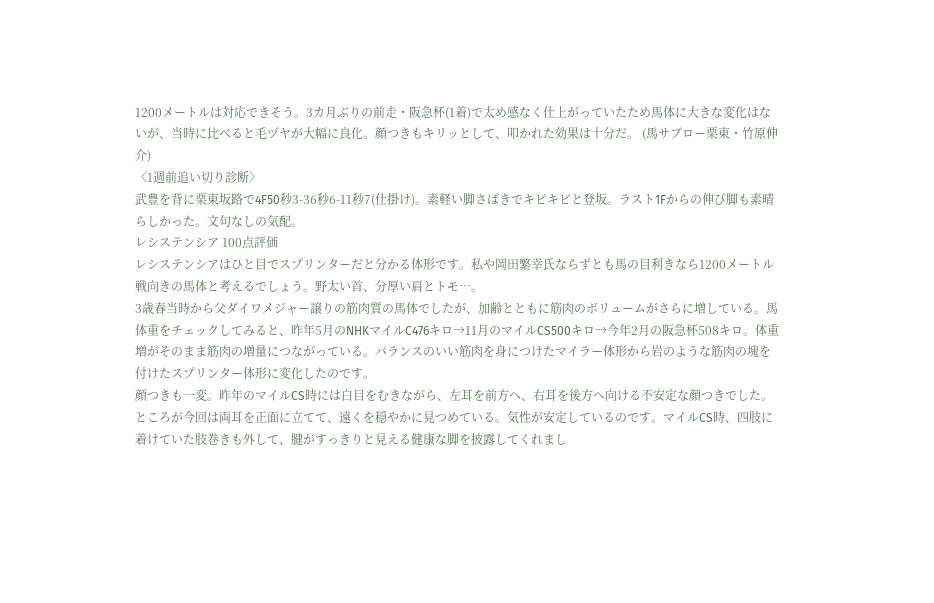1200メートルは対応できそう。3カ月ぶりの前走・阪急杯(1着)で太め感なく仕上がっていたため馬体に大きな変化はないが、当時に比べると毛ヅヤが大幅に良化。顔つきもキリッとして、叩かれた効果は十分だ。 (馬サブロー栗東・竹原伸介)
〈1週前追い切り診断〉
武豊を背に栗東坂路で4F50秒3-36秒6-11秒7(仕掛け)。素軽い脚さばきでキビキビと登坂。ラスト1Fからの伸び脚も素晴らしかった。文句なしの気配。
レシステンシア 100点評価
レシステンシアはひと目でスプリンターだと分かる体形です。私や岡田繁幸氏ならずとも馬の目利きなら1200メートル戦向きの馬体と考えるでしょう。野太い首、分厚い肩とトモ…。
3歳春当時から父ダイワメジャー譲りの筋肉質の馬体でしたが、加齢とともに筋肉のボリュームがさらに増している。馬体重をチェックしてみると、昨年5月のNHKマイルC476キロ→11月のマイルCS500キロ→今年2月の阪急杯508キロ。体重増がそのまま筋肉の増量につながっている。バランスのいい筋肉を身につけたマイラー体形から岩のような筋肉の塊を付けたスプリンター体形に変化したのです。
顔つきも一変。昨年のマイルCS時には白目をむきながら、左耳を前方へ、右耳を後方へ向ける不安定な顔つきでした。ところが今回は両耳を正面に立てて、遠くを穏やかに見つめている。気性が安定しているのです。マイルCS時、四肢に着けていた肢巻きも外して、腱がすっきりと見える健康な脚を披露してくれまし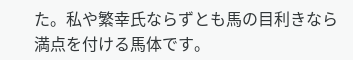た。私や繁幸氏ならずとも馬の目利きなら満点を付ける馬体です。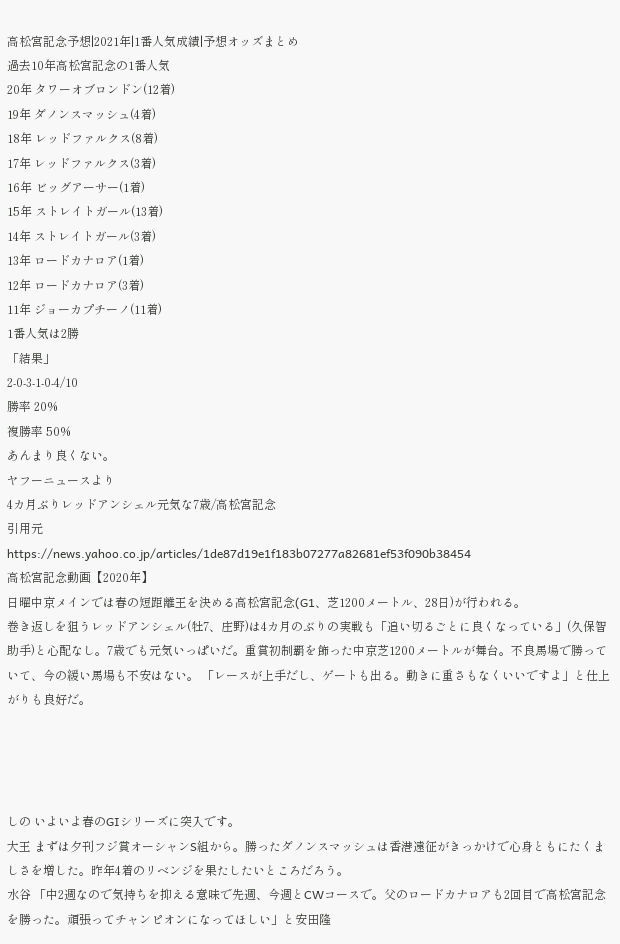高松宮記念予想|2021年|1番人気成績|予想オッズまとめ
過去10年高松宮記念の1番人気
20年 タワーオブロンドン(12着)
19年 ダノンスマッシュ(4着)
18年 レッドファルクス(8着)
17年 レッドファルクス(3着)
16年 ビッグアーサー(1着)
15年 ストレイトガール(13着)
14年 ストレイトガール(3着)
13年 ロードカナロア(1着)
12年 ロードカナロア(3着)
11年 ジョーカプチーノ(11着)
1番人気は2勝
「結果」
2-0-3-1-0-4/10
勝率 20%
複勝率 50%
あんまり良くない。
ヤフーニュースより
4カ月ぶりレッドアンシェル元気な7歳/高松宮記念
引用元
https://news.yahoo.co.jp/articles/1de87d19e1f183b07277a82681ef53f090b38454
高松宮記念動画【2020年】
日曜中京メインでは春の短距離王を決める高松宮記念(G1、芝1200メートル、28日)が行われる。
巻き返しを狙うレッドアンシェル(牡7、庄野)は4カ月のぶりの実戦も「追い切るごとに良くなっている」(久保智助手)と心配なし。7歳でも元気いっぱいだ。重賞初制覇を飾った中京芝1200メートルが舞台。不良馬場で勝っていて、今の緩い馬場も不安はない。 「レースが上手だし、ゲートも出る。動きに重さもなくいいですよ」と仕上がりも良好だ。




しの いよいよ春のGIシリーズに突入です。
大王 まずは夕刊フジ賞オーシャンS組から。勝ったダノンスマッシュは香港遠征がきっかけで心身ともにたくましさを増した。昨年4着のリベンジを果たしたいところだろう。
水谷 「中2週なので気持ちを抑える意味で先週、今週とCWコースで。父のロードカナロアも2回目で高松宮記念を勝った。頑張ってチャンピオンになってほしい」と安田隆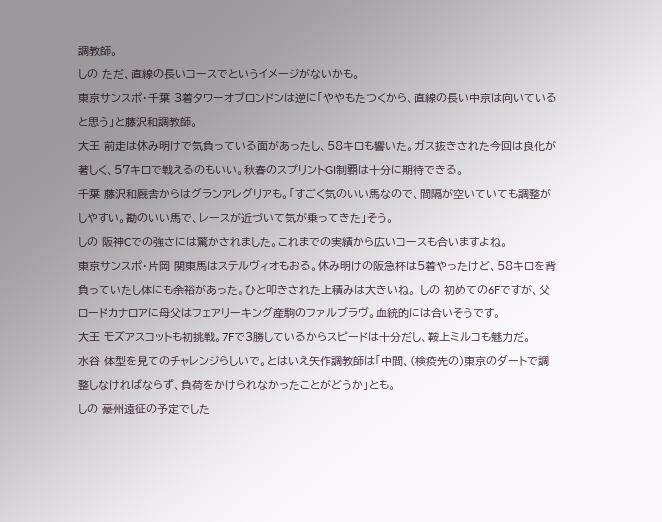調教師。
しの ただ、直線の長いコースでというイメージがないかも。
東京サンスポ・千葉 3着タワーオブロンドンは逆に「ややもたつくから、直線の長い中京は向いていると思う」と藤沢和調教師。
大王 前走は休み明けで気負っている面があったし、58キロも響いた。ガス抜きされた今回は良化が著しく、57キロで戦えるのもいい。秋春のスプリントGI制覇は十分に期待できる。
千葉 藤沢和厩舎からはグランアレグリアも。「すごく気のいい馬なので、間隔が空いていても調整がしやすい。勘のいい馬で、レースが近づいて気が乗ってきた」そう。
しの 阪神Cでの強さには驚かされました。これまでの実績から広いコースも合いますよね。
東京サンスポ・片岡 関東馬はステルヴィオもおる。休み明けの阪急杯は5着やったけど、58キロを背負っていたし体にも余裕があった。ひと叩きされた上積みは大きいね。 しの 初めての6Fですが、父ロードカナロアに母父はフェアリーキング産駒のファルブラヴ。血統的には合いそうです。
大王 モズアスコットも初挑戦。7Fで3勝しているからスピードは十分だし、鞍上ミルコも魅力だ。
水谷 体型を見てのチャレンジらしいで。とはいえ矢作調教師は「中間、(検疫先の)東京のダートで調整しなければならず、負荷をかけられなかったことがどうか」とも。
しの 豪州遠征の予定でした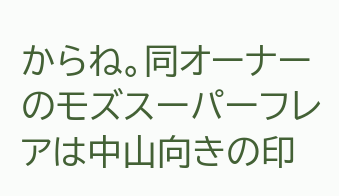からね。同オーナーのモズスーパーフレアは中山向きの印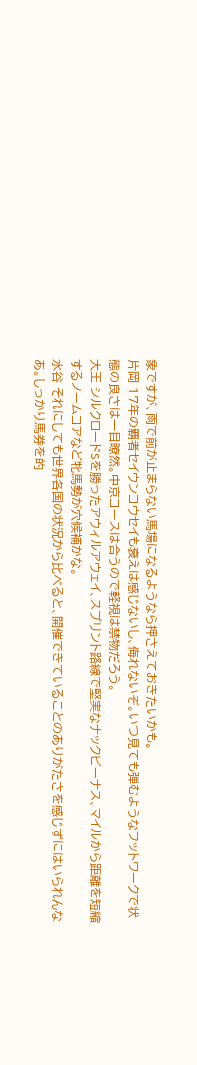象ですが、雨で前が止まらない馬場になるようなら押さえておきたいかも。
片岡 17年の覇者セイウンコウセイも衰えは感じないし、侮れないぞ。いつ見ても弾むようなフットワークで状態の良さは一目瞭然。中京コースは合うので軽視は禁物だろう。
大王 シルクロードSを勝ったアウィルアウェイ、スプリント路線で堅実なナックビーナス、マイルから距離を短縮するノームコアなど牝馬勢が穴候補かな。
水谷 それにしても世界各国の状況から比べると、開催できていることのありがたさを感じずにはいられんなあ。しっかり馬券を的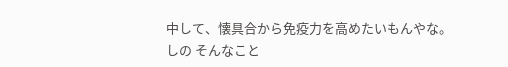中して、懐具合から免疫力を高めたいもんやな。
しの そんなこと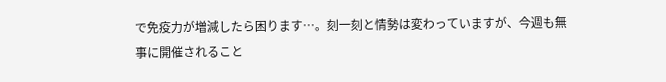で免疫力が増減したら困ります…。刻一刻と情勢は変わっていますが、今週も無事に開催されること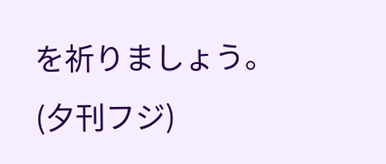を祈りましょう。(夕刊フジ)